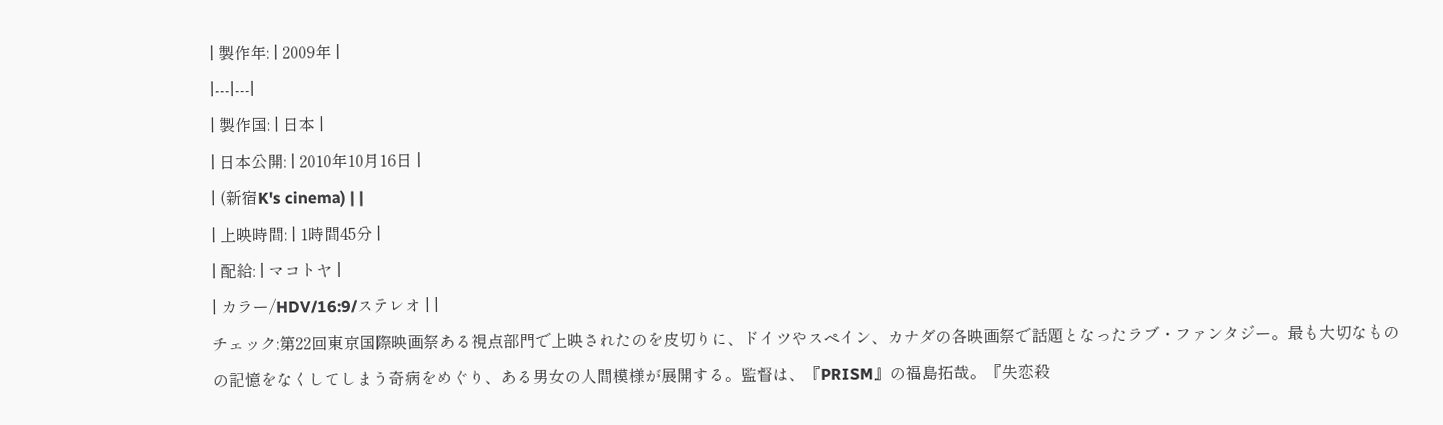| 製作年: | 2009年 |
|---|---|
| 製作国: | 日本 |
| 日本公開: | 2010年10月16日 |
| (新宿K's cinema) | |
| 上映時間: | 1時間45分 |
| 配給: | マコトヤ |
| カラー/HDV/16:9/ステレオ | |
チェック:第22回東京国際映画祭ある視点部門で上映されたのを皮切りに、ドイツやスペイン、カナダの各映画祭で話題となったラブ・ファンタジー。最も大切なものの記憶をなくしてしまう奇病をめぐり、ある男女の人間模様が展開する。監督は、『PRISM』の福島拓哉。『失恋殺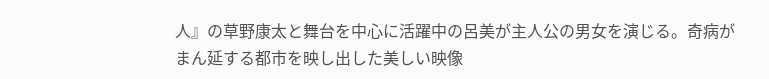人』の草野康太と舞台を中心に活躍中の呂美が主人公の男女を演じる。奇病がまん延する都市を映し出した美しい映像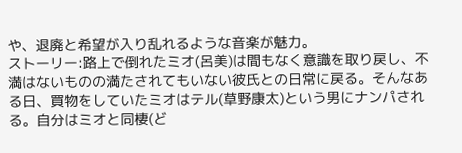や、退廃と希望が入り乱れるような音楽が魅力。
ストーリー:路上で倒れたミオ(呂美)は間もなく意識を取り戻し、不満はないものの満たされてもいない彼氏との日常に戻る。そんなある日、買物をしていたミオはテル(草野康太)という男にナンパされる。自分はミオと同棲(ど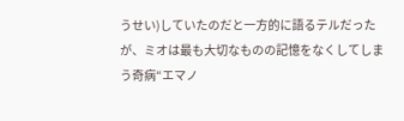うせい)していたのだと一方的に語るテルだったが、ミオは最も大切なものの記憶をなくしてしまう奇病“エマノ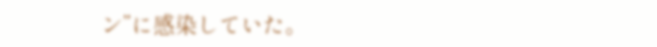ン”に感染していた。